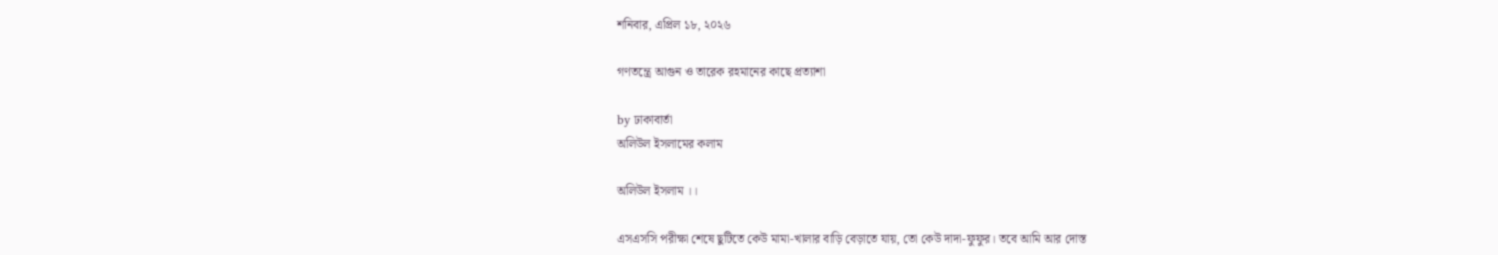শনিবার, এপ্রিল ১৮, ২০২৬

গণতন্ত্রে আগুন ও তারেক রহমানের কাছে প্রত্যাশা

by ঢাকাবার্তা
অলিউল ইসলামের কলাম

অলিউল ইসলাম ।।

এসএসসি পরীক্ষা শেষে ছুটিতে কেউ মামা-খালার বাড়ি বেড়াতে যায়, তো কেউ দাদা-ফুফুর। তবে আমি আর দোস্ত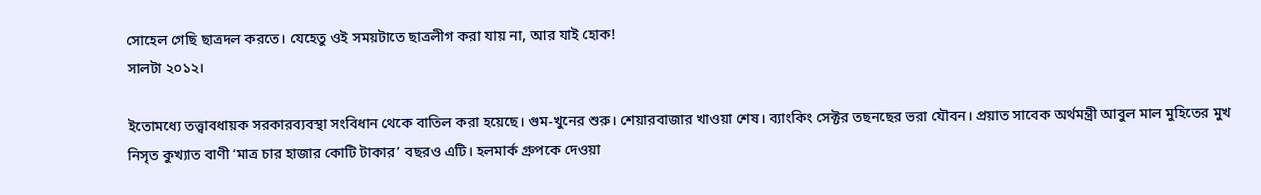সোহেল গেছি ছাত্রদল করতে। যেহেতু ওই সময়টাতে ছাত্রলীগ করা যায় না, আর যাই হোক!
সালটা ২০১২।

ইতোমধ্যে তত্ত্বাবধায়ক সরকারব্যবস্থা সংবিধান থেকে বাতিল করা হয়েছে। গুম-খুনের শুরু। শেয়ারবাজার খাওয়া শেষ। ব্যাংকিং সেক্টর তছনছের ভরা যৌবন। প্রয়াত সাবেক অর্থমন্ত্রী আবুল মাল মুহিতের মুখ নিসৃত কুখ্যাত বাণী ‘মাত্র চার হাজার কোটি টাকার’ বছরও এটি। হলমার্ক গ্রুপকে দেওয়া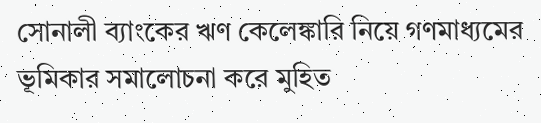সোনালী ব্যাংকের ঋণ কেলেঙ্কারি নিয়ে গণমাধ্যমের ভূমিকার সমালোচনা করে মুহিত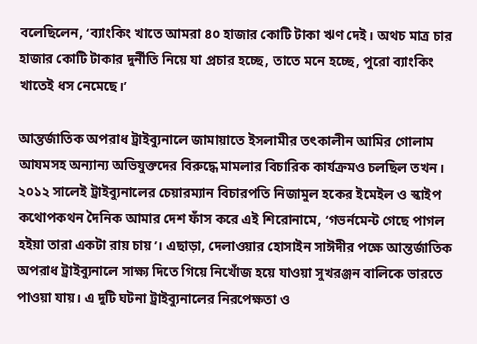বলেছিলেন, ‘ব্যাংকিং খাতে আমরা ৪০ হাজার কোটি টাকা ঋণ দেই। অথচ মাত্র চার হাজার কোটি টাকার দুর্নীতি নিয়ে যা প্রচার হচ্ছে, তাতে মনে হচ্ছে, পুরো ব্যাংকিং খাতেই ধস নেমেছে।’

আন্তর্জাতিক অপরাধ ট্রাইব্যুনালে জামায়াতে ইসলামীর তৎকালীন আমির গোলাম আযমসহ অন্যান্য অভিযুক্তদের বিরুদ্ধে মামলার বিচারিক কার্যক্রমও চলছিল তখন। ২০১২ সালেই ট্রাইব্যুনালের চেয়ারম্যান বিচারপতি নিজামুল হকের ইমেইল ও স্কাইপ কথোপকথন দৈনিক আমার দেশ ফাঁস করে এই শিরোনামে, ‘গভর্নমেন্ট গেছে পাগল হইয়া তারা একটা রায় চায়’। এছাড়া, দেলাওয়ার হোসাইন সাঈদীর পক্ষে আন্তর্জাতিক অপরাধ ট্রাইব্যুনালে সাক্ষ্য দিতে গিয়ে নিখোঁজ হয়ে যাওয়া সুখরঞ্জন বালিকে ভারতে পাওয়া যায়। এ দুটি ঘটনা ট্রাইব্যুনালের নিরপেক্ষতা ও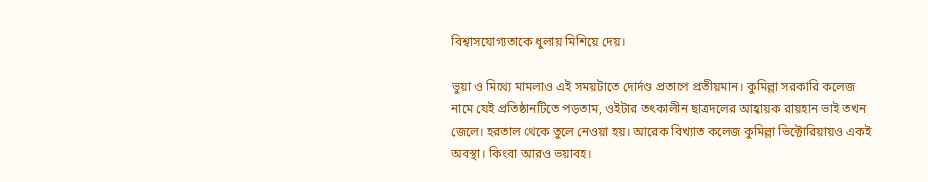বিশ্বাসযোগ্যতাকে ধুলায় মিশিয়ে দেয়।

ভুয়া ও মিথ্যে মামলাও এই সময়টাতে দোর্দণ্ড প্রতাপে প্রতীয়মান। কুমিল্লা সরকারি কলেজ নামে যেই প্রতিষ্ঠানটিতে পড়তাম, ওইটার তৎকালীন ছাত্রদলের আহ্বায়ক রায়হান ভাই তখন জেলে। হরতাল থেকে তুলে নেওয়া হয়। আরেক বিখ্যাত কলেজ কুমিল্লা ভিক্টোরিয়ায়ও একই অবস্থা। কিংবা আরও ভয়াবহ।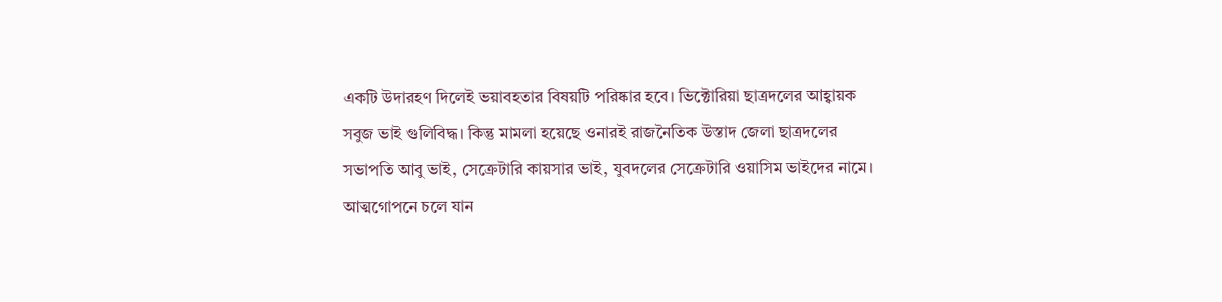একটি উদারহণ দিলেই ভয়াবহতার বিষয়টি পরিষ্কার হবে। ভিক্টোরিয়া ছাত্রদলের আহ্বায়ক সবুজ ভাই গুলিবিদ্ধ। কিন্তু মামলা হয়েছে ওনারই রাজনৈতিক উস্তাদ জেলা ছাত্রদলের সভাপতি আবু ভাই, সেক্রেটারি কায়সার ভাই, যুবদলের সেক্রেটারি ওয়াসিম ভাইদের নামে। আত্মগোপনে চলে যান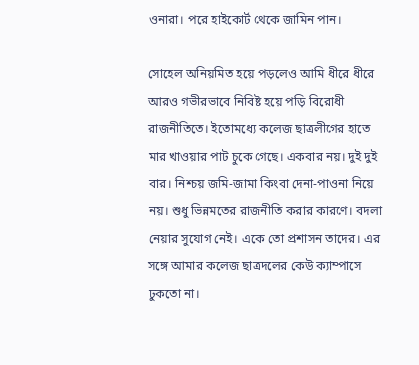ওনারা। পরে হাইকোর্ট থেকে জামিন পান।

সোহেল অনিয়মিত হয়ে পড়লেও আমি ধীরে ধীরে আরও গভীরভাবে নিবিষ্ট হয়ে পড়ি বিরোধী রাজনীতিতে। ইতোমধ্যে কলেজ ছাত্রলীগের হাতে মার খাওয়ার পাট চুকে গেছে। একবার নয়। দুই দুই বার। নিশ্চয় জমি-জামা কিংবা দেনা-পাওনা নিয়ে নয়। শুধু ভিন্নমতের রাজনীতি করার কারণে। বদলা নেয়ার সুযোগ নেই। একে তো প্রশাসন তাদের। এর সঙ্গে আমার কলেজ ছাত্রদলের কেউ ক্যাম্পাসে ঢুকতো না।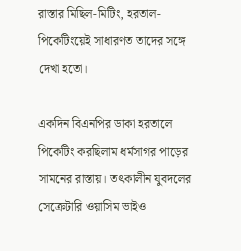রাস্তার মিছিল-মিটিং, হরতাল-পিকেটিংয়েই সাধারণত তাদের সঙ্গে দেখা হতো।

একদিন বিএনপির ডাকা হরতালে পিকেটিং করছিলাম ধর্মসাগর পাড়ের সামনের রাস্তায়। তৎকালীন যুবদলের সেক্রেটারি ওয়াসিম ভাইও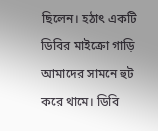ছিলেন। হঠাৎ একটি ডিবির মাইক্রো গাড়ি আমাদের সামনে হুট করে থামে। ডিবি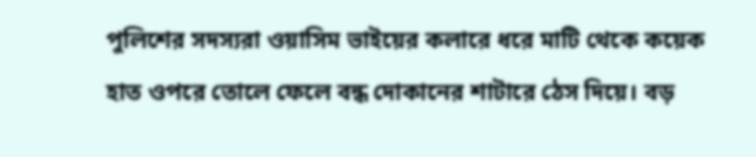পুলিশের সদস্যরা ওয়াসিম ভাইয়ের কলারে ধরে মাটি থেকে কয়েক হাত ওপরে তোলে ফেলে বন্ধ দোকানের শাটারে ঠেস দিয়ে। বড়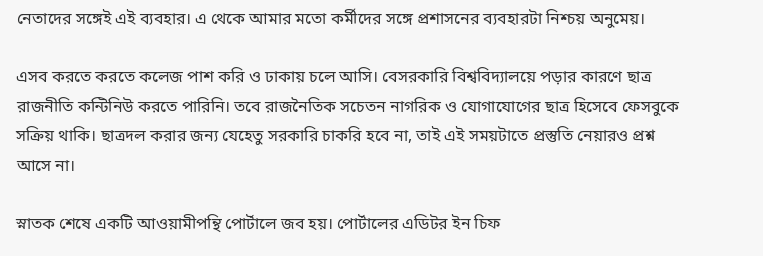নেতাদের সঙ্গেই এই ব্যবহার। এ থেকে আমার মতো কর্মীদের সঙ্গে প্রশাসনের ব্যবহারটা নিশ্চয় অনুমেয়।

এসব করতে করতে কলেজ পাশ করি ও ঢাকায় চলে আসি। বেসরকারি বিশ্ববিদ্যালয়ে পড়ার কারণে ছাত্র রাজনীতি কন্টিনিউ করতে পারিনি। তবে রাজনৈতিক সচেতন নাগরিক ও যোগাযোগের ছাত্র হিসেবে ফেসবুকে সক্রিয় থাকি। ছাত্রদল করার জন্য যেহেতু সরকারি চাকরি হবে না, তাই এই সময়টাতে প্রস্তুতি নেয়ারও প্রশ্ন আসে না।

স্নাতক শেষে একটি আওয়ামীপন্থি পোর্টালে জব হয়। পোর্টালের এডিটর ইন চিফ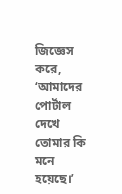জিজ্ঞেস করে, ‘আমাদের পোর্টাল দেখে তোমার কি মনে হয়েছে।’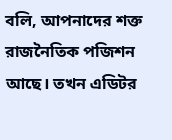বলি, আপনাদের শক্ত রাজনৈতিক পজিশন আছে। তখন এডিটর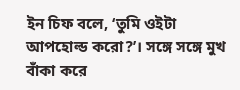ইন চিফ বলে, ‘তুমি ওইটা আপহোল্ড করো?’। সঙ্গে সঙ্গে মুখ বাঁকা করে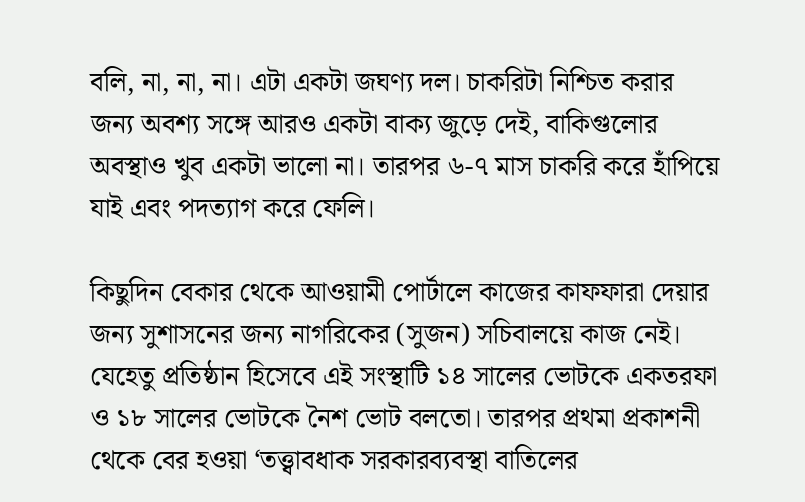বলি, না, না, না। এটা একটা জঘণ্য দল। চাকরিটা নিশ্চিত করার জন্য অবশ্য সঙ্গে আরও একটা বাক্য জুড়ে দেই, বাকিগুলোর অবস্থাও খুব একটা ভালো না। তারপর ৬-৭ মাস চাকরি করে হাঁপিয়ে যাই এবং পদত্যাগ করে ফেলি।

কিছুদিন বেকার থেকে আওয়ামী পোর্টালে কাজের কাফফারা দেয়ার জন্য সুশাসনের জন্য নাগরিকের (সুজন) সচিবালয়ে কাজ নেই। যেহেতু প্রতিষ্ঠান হিসেবে এই সংস্থাটি ১৪ সালের ভোটকে একতরফা ও ১৮ সালের ভোটকে নৈশ ভোট বলতো। তারপর প্রথমা প্রকাশনী থেকে বের হওয়া ‘তত্ত্বাবধাক সরকারব্যবস্থা বাতিলের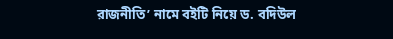রাজনীতি’ নামে বইটি নিয়ে ড. বদিউল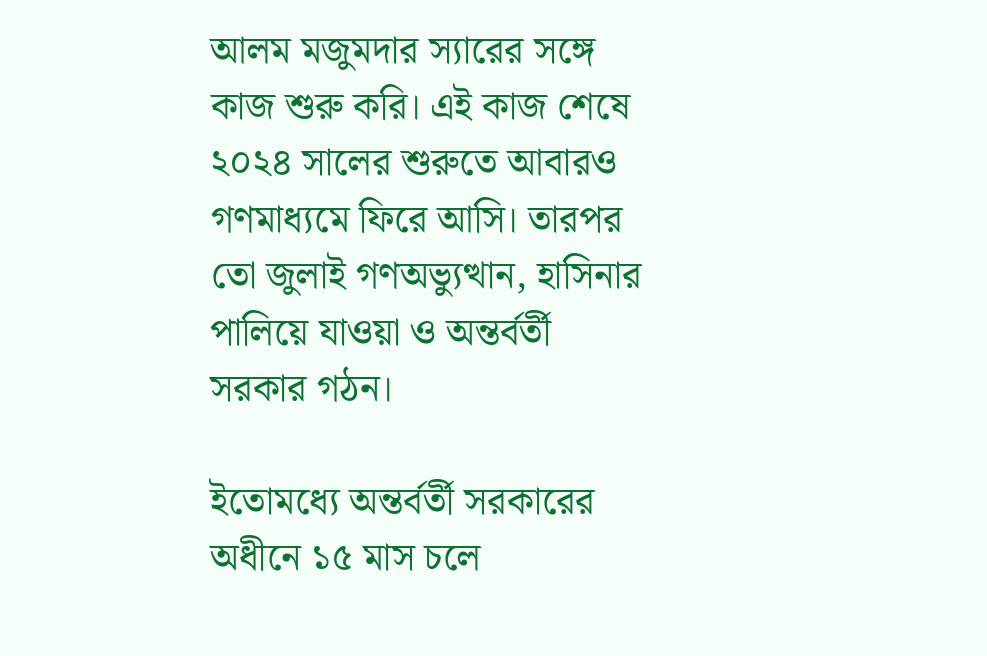আলম মজুমদার স্যারের সঙ্গে কাজ শুরু করি। এই কাজ শেষে ২০২৪ সালের শুরুতে আবারও গণমাধ্যমে ফিরে আসি। তারপর তো জুলাই গণঅভ্যুত্থান, হাসিনার পালিয়ে যাওয়া ও অন্তর্বর্তী সরকার গঠন।

ইতোমধ্যে অন্তর্বর্তী সরকারের অধীনে ১৫ মাস চলে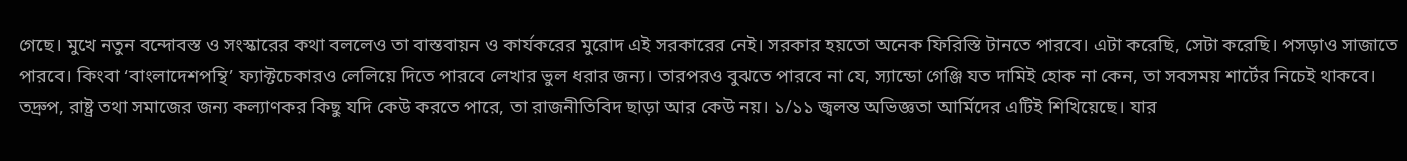গেছে। মুখে নতুন বন্দোবস্ত ও সংস্কারের কথা বললেও তা বাস্তবায়ন ও কার্যকরের মুরোদ এই সরকারের নেই। সরকার হয়তো অনেক ফিরিস্তি টানতে পারবে। এটা করেছি, সেটা করেছি। পসড়াও সাজাতে পারবে। কিংবা ‘বাংলাদেশপন্থি’ ফ্যাক্টচেকারও লেলিয়ে দিতে পারবে লেখার ভুল ধরার জন্য। তারপরও বুঝতে পারবে না যে, স্যান্ডো গেঞ্জি যত দামিই হোক না কেন, তা সবসময় শার্টের নিচেই থাকবে। তদ্রুপ, রাষ্ট্র তথা সমাজের জন্য কল্যাণকর কিছু যদি কেউ করতে পারে, তা রাজনীতিবিদ ছাড়া আর কেউ নয়। ১/১১ জ্বলন্ত অভিজ্ঞতা আর্মিদের এটিই শিখিয়েছে। যার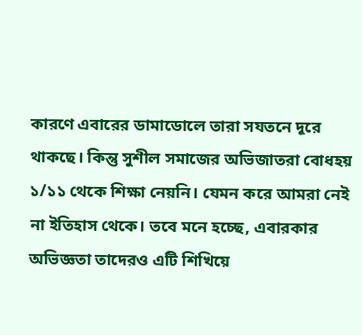কারণে এবারের ডামাডোলে তারা সযতনে দূরে থাকছে। কিন্তু সুশীল সমাজের অভিজাতরা বোধহয় ১/১১ থেকে শিক্ষা নেয়নি। যেমন করে আমরা নেই না ইতিহাস থেকে। তবে মনে হচ্ছে, এবারকার অভিজ্ঞতা তাদেরও এটি শিখিয়ে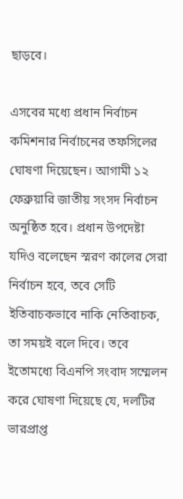ছাড়বে।

এসবের মধ্যে প্রধান নির্বাচন কমিশনার নির্বাচনের তফসিলের ঘোষণা দিয়েছেন। আগামী ১২ ফেব্রুয়ারি জাতীয় সংসদ নির্বাচন অনুষ্ঠিত হবে। প্রধান উপদেষ্টা যদিও বলেছেন স্মরণ কালের সেরা নির্বাচন হবে, তবে সেটি ইতিবাচকভাবে নাকি নেতিবাচক, তা সময়ই বলে দিবে। তবে ইতোমধ্যে বিএনপি সংবাদ সম্মেলন করে ঘোষণা দিয়েছে যে, দলটির ভারপ্রাপ্ত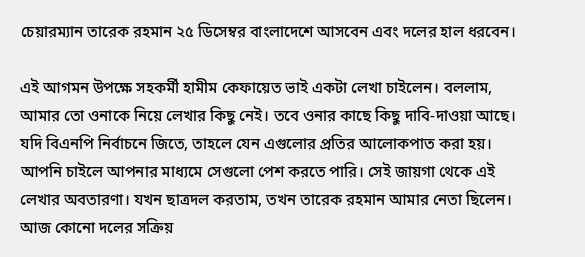চেয়ারম্যান তারেক রহমান ২৫ ডিসেম্বর বাংলাদেশে আসবেন এবং দলের হাল ধরবেন।

এই আগমন উপক্ষে সহকর্মী হামীম কেফায়েত ভাই একটা লেখা চাইলেন। বললাম, আমার তো ওনাকে নিয়ে লেখার কিছু নেই। তবে ওনার কাছে কিছু দাবি-দাওয়া আছে। যদি বিএনপি নির্বাচনে জিতে, তাহলে যেন এগুলোর প্রতির আলোকপাত করা হয়। আপনি চাইলে আপনার মাধ্যমে সেগুলো পেশ করতে পারি। সেই জায়গা থেকে এই লেখার অবতারণা। যখন ছাত্রদল করতাম, তখন তারেক রহমান আমার নেতা ছিলেন। আজ কোনো দলের সক্রিয়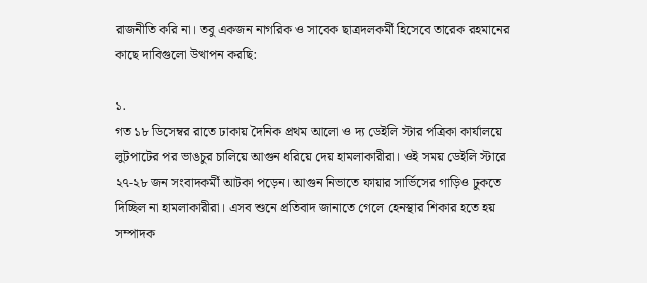রাজনীতি করি না। তবু একজন নাগরিক ও সাবেক ছাত্রদলকর্মী হিসেবে তারেক রহমানের কাছে দাবিগুলো উত্থাপন করছি:

১.
গত ১৮ ডিসেম্বর রাতে ঢাকায় দৈনিক প্রথম আলো ও দ্য ডেইলি স্টার পত্রিকা কার্যালয়ে লুটপাটের পর ভাঙচুর চালিয়ে আগুন ধরিয়ে দেয় হামলাকারীরা। ওই সময় ডেইলি স্টারে ২৭-২৮ জন সংবাদকর্মী আটকা পড়েন। আগুন নিভাতে ফায়ার সার্ভিসের গাড়িও ঢুকতে দিচ্ছিল না হামলাকারীরা। এসব শুনে প্রতিবাদ জানাতে গেলে হেনস্থার শিকার হতে হয় সম্পাদক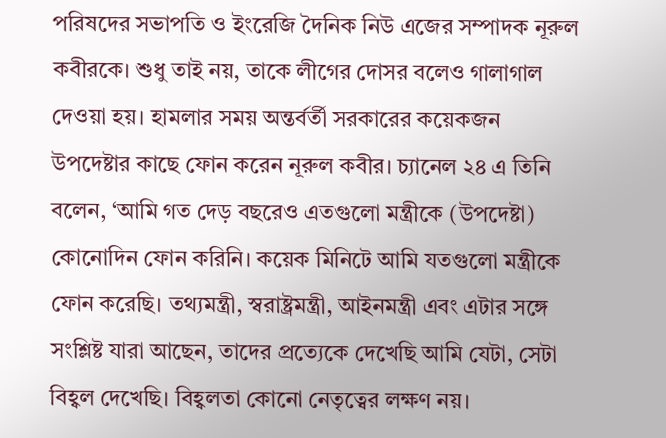পরিষদের সভাপতি ও ইংরেজি দৈনিক নিউ এজের সম্পাদক নূরুল কবীরকে। শুধু তাই নয়, তাকে লীগের দোসর বলেও গালাগাল দেওয়া হয়। হামলার সময় অন্তর্বর্তী সরকারের কয়েকজন উপদেষ্টার কাছে ফোন করেন নূরুল কবীর। চ্যানেল ২৪ এ তিনি বলেন, ‘আমি গত দেড় বছরেও এতগুলো মন্ত্রীকে (উপদেষ্টা) কোনোদিন ফোন করিনি। কয়েক মিনিটে আমি যতগুলো মন্ত্রীকে ফোন করেছি। তথ্যমন্ত্রী, স্বরাষ্ট্রমন্ত্রী, আইনমন্ত্রী এবং এটার সঙ্গে সংশ্লিষ্ট যারা আছেন, তাদের প্রত্যেকে দেখেছি আমি যেটা, সেটা বিহ্বল দেখেছি। বিহ্বলতা কোনো নেতৃত্বের লক্ষণ নয়।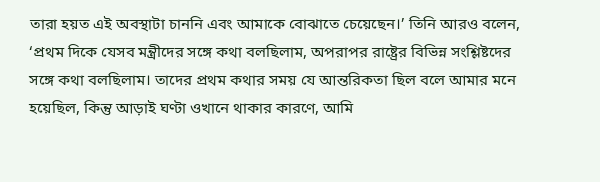তারা হয়ত এই অবস্থাটা চাননি এবং আমাকে বোঝাতে চেয়েছেন।’ তিনি আরও বলেন, ‘প্রথম দিকে যেসব মন্ত্রীদের সঙ্গে কথা বলছিলাম, অপরাপর রাষ্ট্রের বিভিন্ন সংশ্লিষ্টদের সঙ্গে কথা বলছিলাম। তাদের প্রথম কথার সময় যে আন্তরিকতা ছিল বলে আমার মনে হয়েছিল, কিন্তু আড়াই ঘণ্টা ওখানে থাকার কারণে, আমি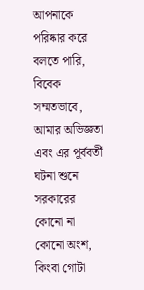আপনাকে পরিষ্কার করে বলতে পারি, বিবেক সম্মতভাবে, আমার অভিজ্ঞতা এবং এর পূর্ববর্তী ঘটনা শুনে সরকারের কোনো না কোনো অংশ, কিংবা গোটা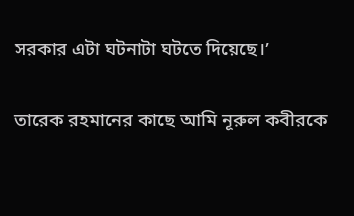সরকার এটা ঘটনাটা ঘটতে দিয়েছে।’

তারেক রহমানের কাছে আমি নূরুল কবীরকে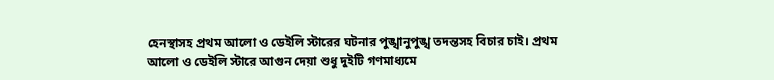হেনস্থাসহ প্রথম আলো ও ডেইলি স্টারের ঘটনার পুঙ্খানুপুঙ্খ তদন্তসহ বিচার চাই। প্রথম আলো ও ডেইলি স্টারে আগুন দেয়া শুধু দুইটি গণমাধ্যমে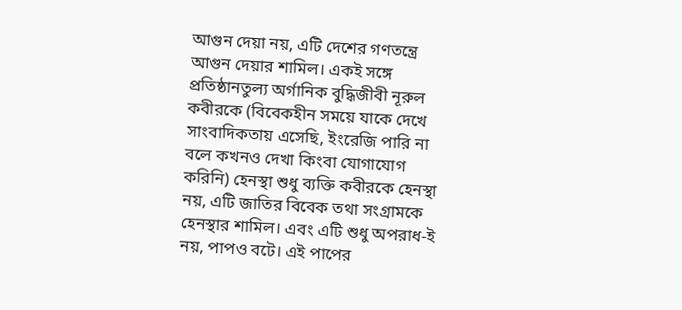আগুন দেয়া নয়, এটি দেশের গণতন্ত্রে আগুন দেয়ার শামিল। একই সঙ্গে প্রতিষ্ঠানতুল্য অর্গানিক বুদ্ধিজীবী নূরুল কবীরকে (বিবেকহীন সময়ে যাকে দেখে সাংবাদিকতায় এসেছি, ইংরেজি পারি না বলে কখনও দেখা কিংবা যোগাযোগ করিনি) হেনস্থা শুধু ব্যক্তি কবীরকে হেনস্থা নয়, এটি জাতির বিবেক তথা সংগ্রামকে হেনস্থার শামিল। এবং এটি শুধু অপরাধ-ই নয়, পাপও বটে। এই পাপের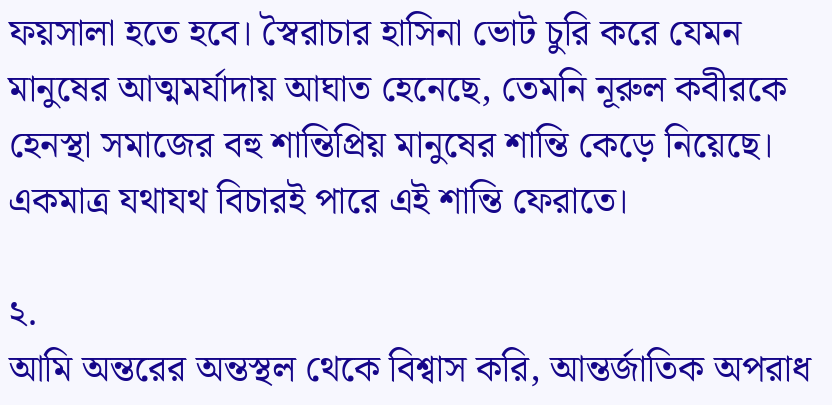ফয়সালা হতে হবে। স্বৈরাচার হাসিনা ভোট চুরি করে যেমন মানুষের আত্মমর্যাদায় আঘাত হেনেছে, তেমনি নূরুল কবীরকে হেনস্থা সমাজের বহু শান্তিপ্রিয় মানুষের শান্তি কেড়ে নিয়েছে। একমাত্র যথাযথ বিচারই পারে এই শান্তি ফেরাতে।

২.
আমি অন্তরের অন্তস্থল থেকে বিশ্বাস করি, আন্তর্জাতিক অপরাধ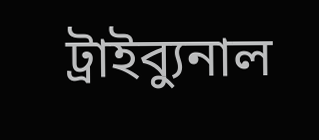ট্রাইব্যুনাল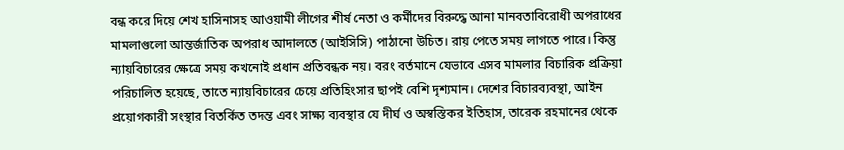বন্ধ করে দিয়ে শেখ হাসিনাসহ আওয়ামী লীগের শীর্ষ নেতা ও কর্মীদের বিরুদ্ধে আনা মানবতাবিরোধী অপরাধের মামলাগুলো আন্তর্জাতিক অপরাধ আদালতে (আইসিসি) পাঠানো উচিত। রায় পেতে সময় লাগতে পারে। কিন্তু ন্যায়বিচারের ক্ষেত্রে সময় কখনোই প্রধান প্রতিবন্ধক নয়। বরং বর্তমানে যেভাবে এসব মামলার বিচারিক প্রক্রিয়া পরিচালিত হয়েছে, তাতে ন্যায়বিচারের চেয়ে প্রতিহিংসার ছাপই বেশি দৃশ্যমান। দেশের বিচারব্যবস্থা, আইন প্রয়োগকারী সংস্থার বিতর্কিত তদন্ত এবং সাক্ষ্য ব্যবস্থার যে দীর্ঘ ও অস্বস্তিকর ইতিহাস, তারেক রহমানের থেকে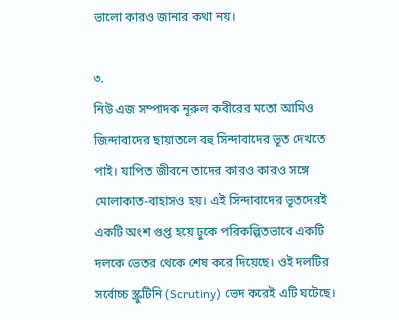ভালো কারও জানার কথা নয়।

৩.
নিউ এজ সম্পাদক নূরুল কবীরের মতো আমিও জিন্দাবাদের ছায়াতলে বহু সিন্দাবাদের ভূত দেখতে পাই। যাপিত জীবনে তাদের কারও কারও সঙ্গে মোলাকাত-বাহাসও হয়। এই সিন্দাবাদের ভূতদেরই একটি অংশ গুপ্ত হয়ে ঢুকে পরিকল্পিতভাবে একটি দলকে ভেতর থেকে শেষ করে দিয়েছে। ওই দলটির সর্বোচ্চ স্ক্রুটিনি (Scrutiny) ভেদ করেই এটি ঘটেছে।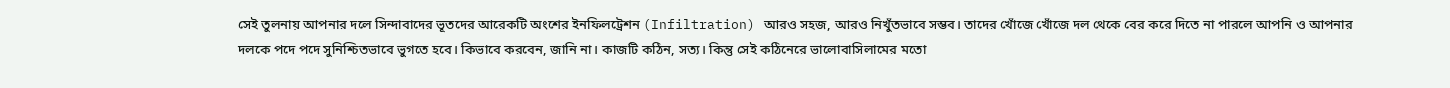সেই তুলনায় আপনার দলে সিন্দাবাদের ভূতদের আরেকটি অংশের ইনফিলট্রেশন (Infiltration) আরও সহজ, আরও নিখুঁতভাবে সম্ভব। তাদের খোঁজে খোঁজে দল থেকে বের করে দিতে না পারলে আপনি ও আপনার দলকে পদে পদে সুনিশ্চিতভাবে ভুগতে হবে। কিভাবে করবেন, জানি না। কাজটি কঠিন, সত্য। কিন্তু সেই কঠিনেরে ভালোবাসিলামের মতো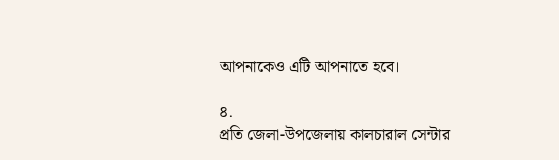আপনাকেও এটি আপনাতে হবে।

৪.
প্রতি জেলা-উপজেলায় কালচারাল সেন্টার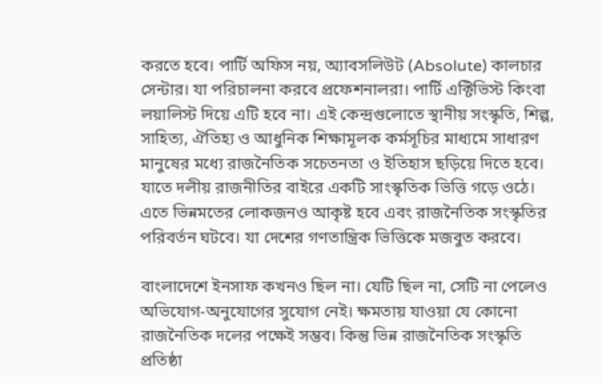করতে হবে। পার্টি অফিস নয়, অ্যাবসলিউট (Absolute) কালচার সেন্টার। যা পরিচালনা করবে প্রফেশনালরা। পার্টি এক্টিভিস্ট কিংবা লয়ালিস্ট দিয়ে এটি হবে না। এই কেন্দ্রগুলোতে স্থানীয় সংস্কৃতি, শিল্প, সাহিত্য, ঐতিহ্য ও আধুনিক শিক্ষামূলক কর্মসূচির মাধ্যমে সাধারণ মানুষের মধ্যে রাজনৈতিক সচেতনতা ও ইতিহাস ছড়িয়ে দিতে হবে। যাতে দলীয় রাজনীতির বাইরে একটি সাংস্কৃতিক ভিত্তি গড়ে ওঠে। এতে ভিন্নমতের লোকজনও আকৃষ্ট হবে এবং রাজনৈতিক সংস্কৃতির পরিবর্তন ঘটবে। যা দেশের গণতান্ত্রিক ভিত্তিকে মজবুত করবে।

বাংলাদেশে ইনসাফ কখনও ছিল না। যেটি ছিল না, সেটি না পেলেও অভিযোগ-অনুযোগের সুযোগ নেই। ক্ষমতায় যাওয়া যে কোনো রাজনৈতিক দলের পক্ষেই সম্ভব। কিন্তু ভিন্ন রাজনৈতিক সংস্কৃতি প্রতিষ্ঠা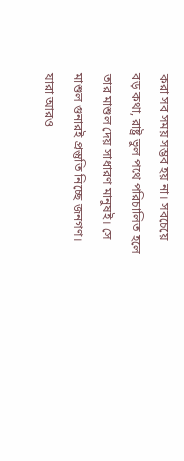করা সব সময় সম্ভব হয় না। সবচেয়ে বড় কথা, রাষ্ট্র ভুল পথে পরিচালিত হলে তার মাশুল দেয় সাধারণ মানুষই। সে মাশুল গুনারই প্রস্তুতি নিচ্ছে জনগণ। যারা আরও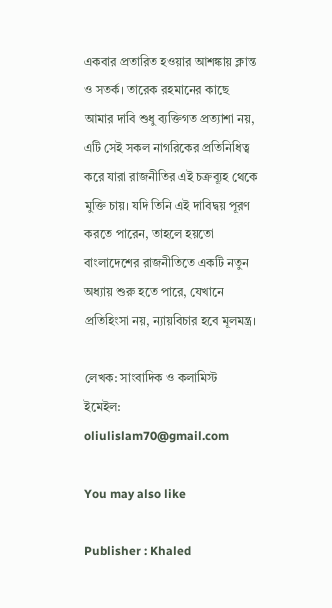একবার প্রতারিত হওয়ার আশঙ্কায় ক্লান্ত ও সতর্ক। তারেক রহমানের কাছে আমার দাবি শুধু ব্যক্তিগত প্রত্যাশা নয়, এটি সেই সকল নাগরিকের প্রতিনিধিত্ব করে যারা রাজনীতির এই চক্রব্যূহ থেকে মুক্তি চায়। যদি তিনি এই দাবিদ্বয় পূরণ করতে পারেন, তাহলে হয়তো বাংলাদেশের রাজনীতিতে একটি নতুন অধ্যায় শুরু হতে পারে, যেখানে প্রতিহিংসা নয়, ন্যায়বিচার হবে মূলমন্ত্র।

লেখক: সাংবাদিক ও কলামিস্ট
ইমেইল: oliulislam70@gmail.com

You may also like

Publisher : Khaled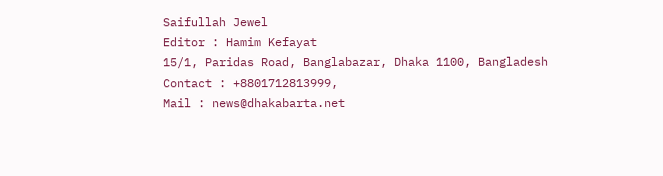Saifullah Jewel
Editor : Hamim Kefayat
15/1, Paridas Road, Banglabazar, Dhaka 1100, Bangladesh
Contact : +8801712813999,
Mail : news@dhakabarta.net